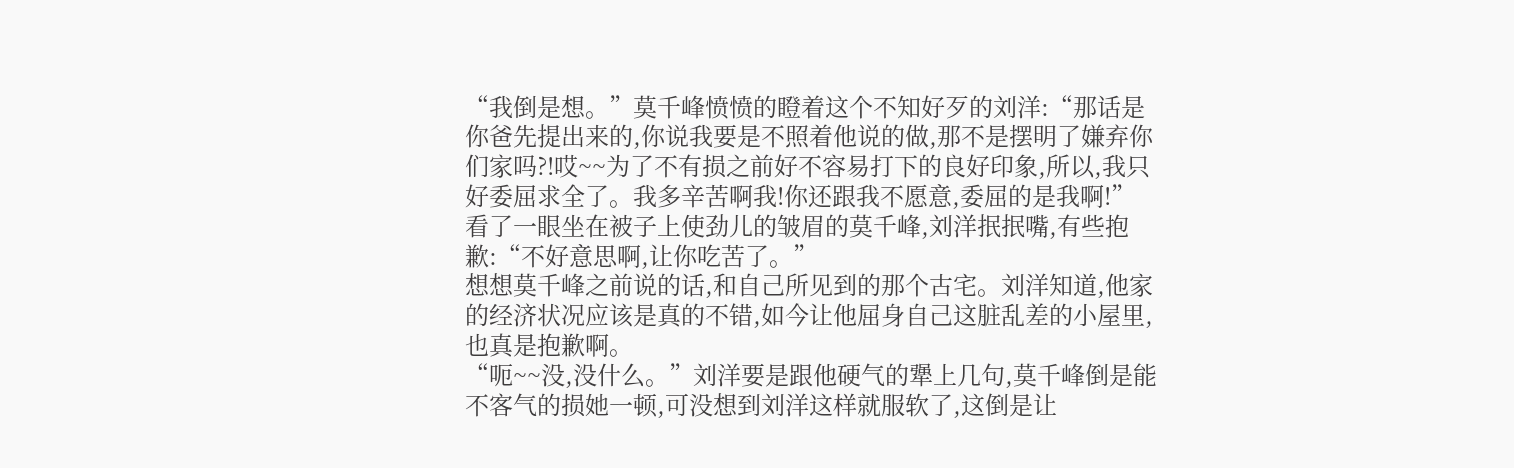“我倒是想。”莫千峰愤愤的瞪着这个不知好歹的刘洋:“那话是你爸先提出来的,你说我要是不照着他说的做,那不是摆明了嫌弃你们家吗?!哎~~为了不有损之前好不容易打下的良好印象,所以,我只好委屈求全了。我多辛苦啊我!你还跟我不愿意,委屈的是我啊!”
看了一眼坐在被子上使劲儿的皱眉的莫千峰,刘洋抿抿嘴,有些抱歉:“不好意思啊,让你吃苦了。”
想想莫千峰之前说的话,和自己所见到的那个古宅。刘洋知道,他家的经济状况应该是真的不错,如今让他屈身自己这脏乱差的小屋里,也真是抱歉啊。
“呃~~没,没什么。”刘洋要是跟他硬气的犟上几句,莫千峰倒是能不客气的损她一顿,可没想到刘洋这样就服软了,这倒是让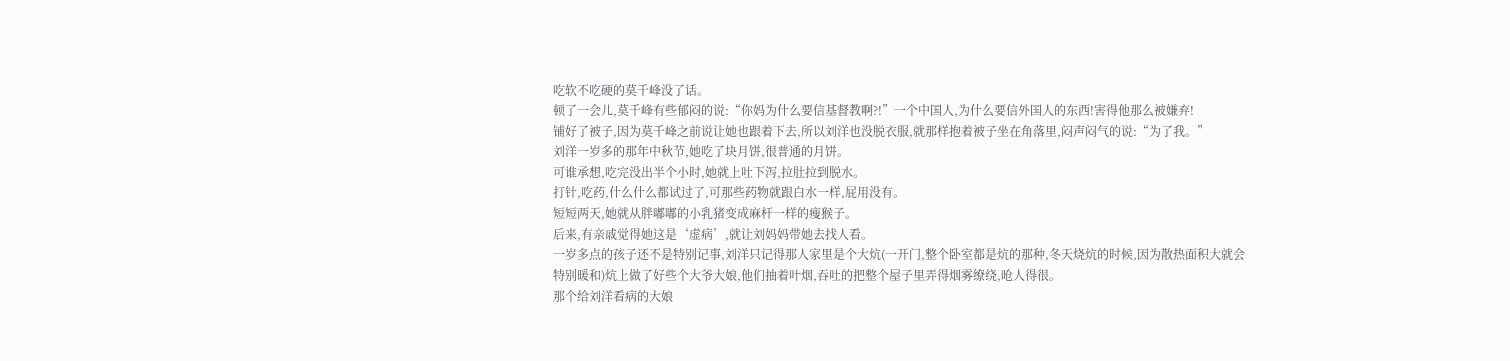吃软不吃硬的莫千峰没了话。
顿了一会儿,莫千峰有些郁闷的说:“你妈为什么要信基督教啊?!”一个中国人,为什么要信外国人的东西!害得他那么被嫌弃!
铺好了被子,因为莫千峰之前说让她也跟着下去,所以刘洋也没脱衣服,就那样抱着被子坐在角落里,闷声闷气的说:“为了我。”
刘洋一岁多的那年中秋节,她吃了块月饼,很普通的月饼。
可谁承想,吃完没出半个小时,她就上吐下泻,拉肚拉到脱水。
打针,吃药,什么什么都试过了,可那些药物就跟白水一样,屁用没有。
短短两天,她就从胖嘟嘟的小乳猪变成麻杆一样的瘦猴子。
后来,有亲戚觉得她这是‘虚病’,就让刘妈妈带她去找人看。
一岁多点的孩子还不是特别记事,刘洋只记得那人家里是个大炕(一开门,整个卧室都是炕的那种,冬天烧炕的时候,因为散热面积大就会特别暖和)炕上做了好些个大爷大娘,他们抽着叶烟,吞吐的把整个屋子里弄得烟雾缭绕,呛人得很。
那个给刘洋看病的大娘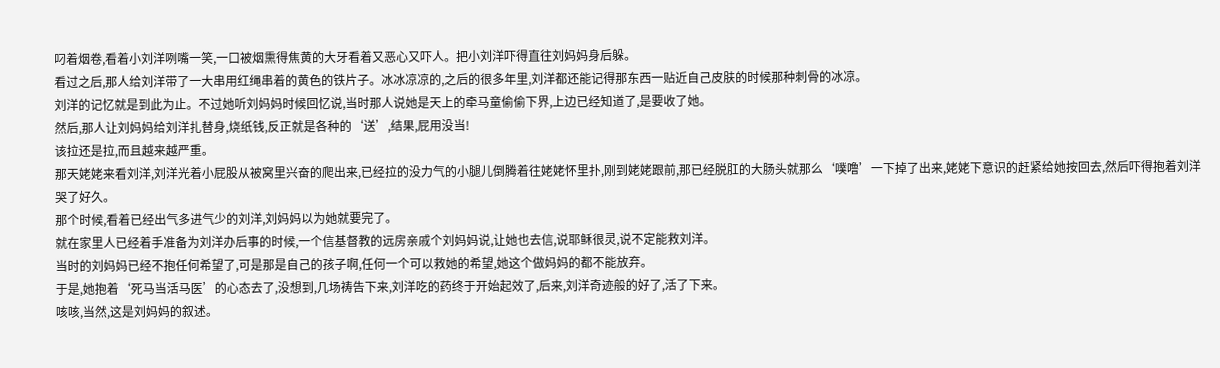叼着烟卷,看着小刘洋咧嘴一笑,一口被烟熏得焦黄的大牙看着又恶心又吓人。把小刘洋吓得直往刘妈妈身后躲。
看过之后,那人给刘洋带了一大串用红绳串着的黄色的铁片子。冰冰凉凉的,之后的很多年里,刘洋都还能记得那东西一贴近自己皮肤的时候那种刺骨的冰凉。
刘洋的记忆就是到此为止。不过她听刘妈妈时候回忆说,当时那人说她是天上的牵马童偷偷下界,上边已经知道了,是要收了她。
然后,那人让刘妈妈给刘洋扎替身,烧纸钱,反正就是各种的‘送’,结果,屁用没当!
该拉还是拉,而且越来越严重。
那天姥姥来看刘洋,刘洋光着小屁股从被窝里兴奋的爬出来,已经拉的没力气的小腿儿倒腾着往姥姥怀里扑,刚到姥姥跟前,那已经脱肛的大肠头就那么‘噗噜’一下掉了出来,姥姥下意识的赶紧给她按回去,然后吓得抱着刘洋哭了好久。
那个时候,看着已经出气多进气少的刘洋,刘妈妈以为她就要完了。
就在家里人已经着手准备为刘洋办后事的时候,一个信基督教的远房亲戚个刘妈妈说,让她也去信,说耶稣很灵,说不定能救刘洋。
当时的刘妈妈已经不抱任何希望了,可是那是自己的孩子啊,任何一个可以救她的希望,她这个做妈妈的都不能放弃。
于是,她抱着‘死马当活马医’的心态去了,没想到,几场祷告下来,刘洋吃的药终于开始起效了,后来,刘洋奇迹般的好了,活了下来。
咳咳,当然,这是刘妈妈的叙述。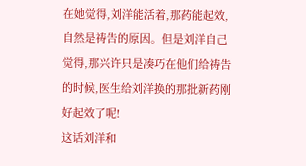在她觉得,刘洋能活着,那药能起效,自然是祷告的原因。但是刘洋自己觉得,那兴许只是凑巧在他们给祷告的时候,医生给刘洋换的那批新药刚好起效了呢!
这话刘洋和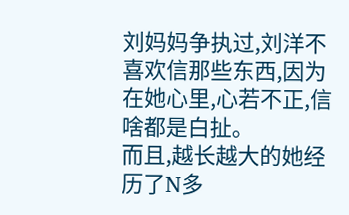刘妈妈争执过,刘洋不喜欢信那些东西,因为在她心里,心若不正,信啥都是白扯。
而且,越长越大的她经历了N多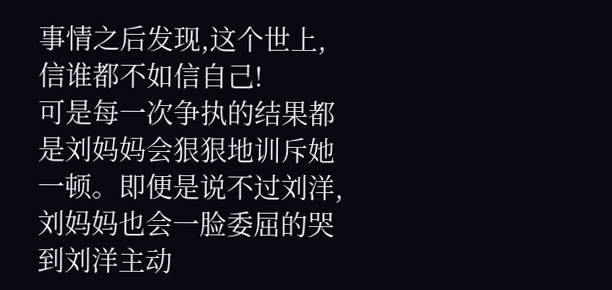事情之后发现,这个世上,信谁都不如信自己!
可是每一次争执的结果都是刘妈妈会狠狠地训斥她一顿。即便是说不过刘洋,刘妈妈也会一脸委屈的哭到刘洋主动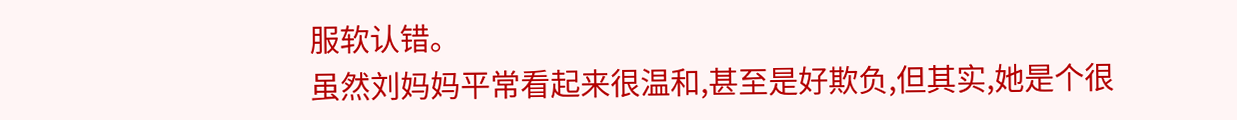服软认错。
虽然刘妈妈平常看起来很温和,甚至是好欺负,但其实,她是个很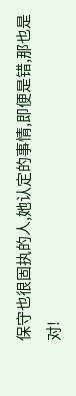保守也很固执的人,她认定的事情,即便是错,那也是对!